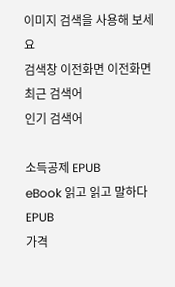이미지 검색을 사용해 보세요
검색창 이전화면 이전화면
최근 검색어
인기 검색어

소득공제 EPUB
eBook 읽고 읽고 말하다
EPUB
가격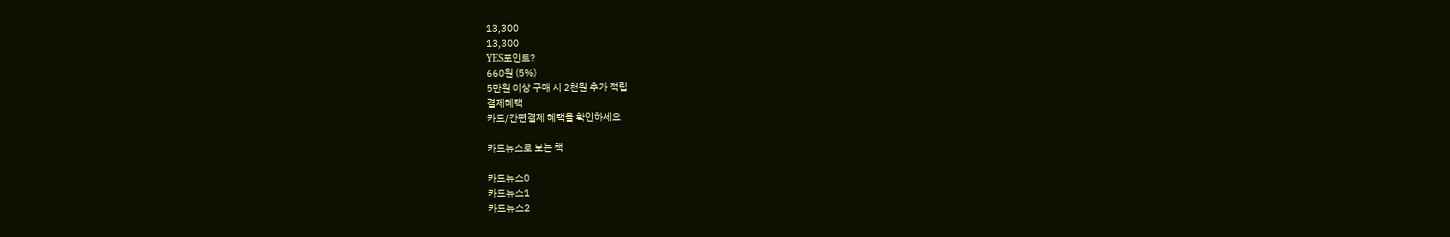13,300
13,300
YES포인트?
660원 (5%)
5만원 이상 구매 시 2천원 추가 적립
결제혜택
카드/간편결제 혜택을 확인하세요

카드뉴스로 보는 책

카드뉴스0
카드뉴스1
카드뉴스2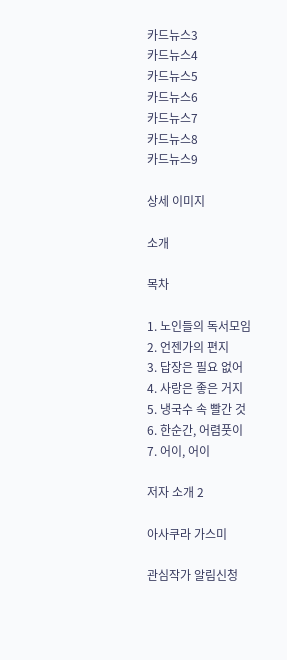카드뉴스3
카드뉴스4
카드뉴스5
카드뉴스6
카드뉴스7
카드뉴스8
카드뉴스9

상세 이미지

소개

목차

1. 노인들의 독서모임
2. 언젠가의 편지
3. 답장은 필요 없어
4. 사랑은 좋은 거지
5. 냉국수 속 빨간 것
6. 한순간, 어렴풋이
7. 어이, 어이

저자 소개 2

아사쿠라 가스미

관심작가 알림신청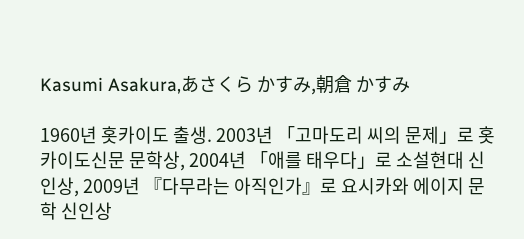Kasumi Asakura,あさくら かすみ,朝倉 かすみ

1960년 홋카이도 출생. 2003년 「고마도리 씨의 문제」로 홋카이도신문 문학상, 2004년 「애를 태우다」로 소설현대 신인상, 2009년 『다무라는 아직인가』로 요시카와 에이지 문학 신인상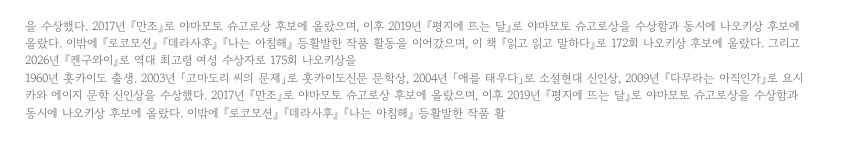을 수상했다. 2017년 『만조』로 야마모토 슈고로상 후보에 올랐으며, 이후 2019년 『평지에 뜨는 달』로 야마모토 슈고로상을 수상함과 동시에 나오키상 후보에 올랐다. 이밖에 『로코모션』 『데라사후』 『나는 아침해』 등활발한 작품 활동을 이어갔으며, 이 책 『읽고 읽고 말하다』로 172회 나오키상 후보에 올랐다. 그리고 2026년 『켄구와이』로 역대 최고령 여성 수상자로 175회 나오키상을
1960년 홋카이도 출생. 2003년 「고마도리 씨의 문제」로 홋카이도신문 문학상, 2004년 「애를 태우다」로 소설현대 신인상, 2009년 『다무라는 아직인가』로 요시카와 에이지 문학 신인상을 수상했다. 2017년 『만조』로 야마모토 슈고로상 후보에 올랐으며, 이후 2019년 『평지에 뜨는 달』로 야마모토 슈고로상을 수상함과 동시에 나오키상 후보에 올랐다. 이밖에 『로코모션』 『데라사후』 『나는 아침해』 등활발한 작품 활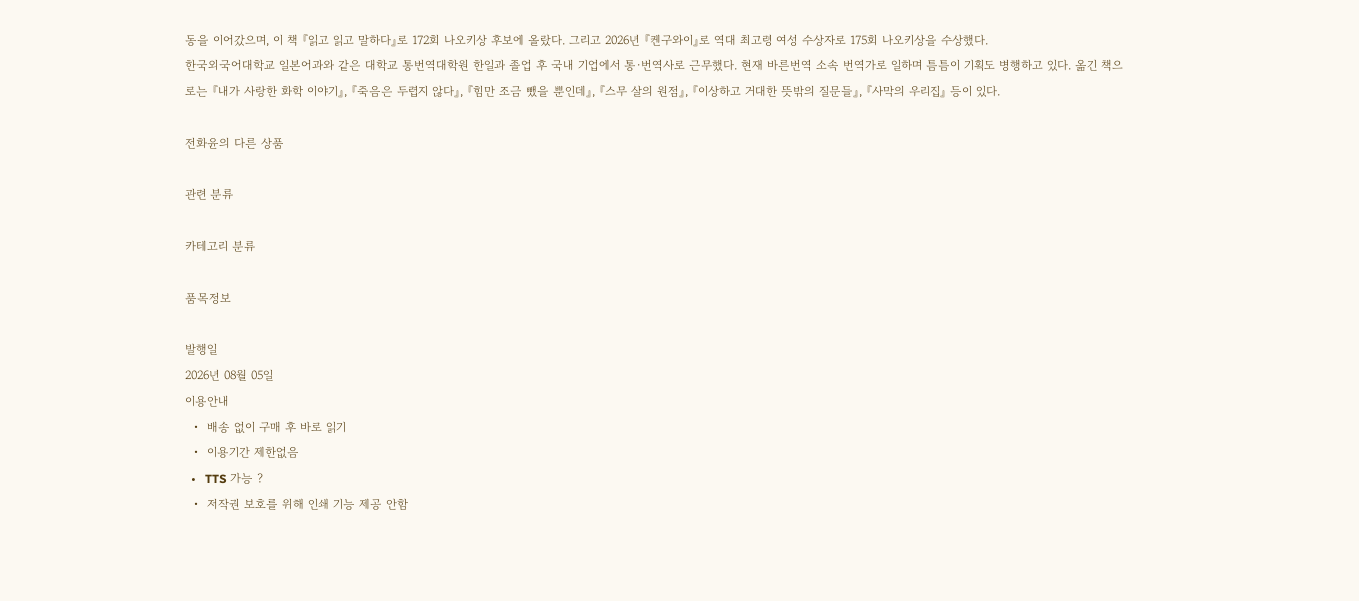동을 이어갔으며, 이 책 『읽고 읽고 말하다』로 172회 나오키상 후보에 올랐다. 그리고 2026년 『켄구와이』로 역대 최고령 여성 수상자로 175회 나오키상을 수상했다.
한국외국어대학교 일본어과와 같은 대학교 통번역대학원 한일과 졸업 후 국내 기업에서 통·번역사로 근무했다. 현재 바른번역 소속 번역가로 일하며 틈틈이 기획도 병행하고 있다. 옮긴 책으로는 『내가 사랑한 화학 이야기』, 『죽음은 두렵지 않다』, 『힘만 조금 뺐을 뿐인데』, 『스무 살의 원점』, 『이상하고 거대한 뜻밖의 질문들』, 『사막의 우리집』 등이 있다.

전화윤의 다른 상품

관련 분류

카테고리 분류

품목정보

발행일
2026년 08월 05일
이용안내
  •  배송 없이 구매 후 바로 읽기
  •  이용기간 제한없음
  •   TTS 가능 ?
  •  저작권 보호를 위해 인쇄 기능 제공 안함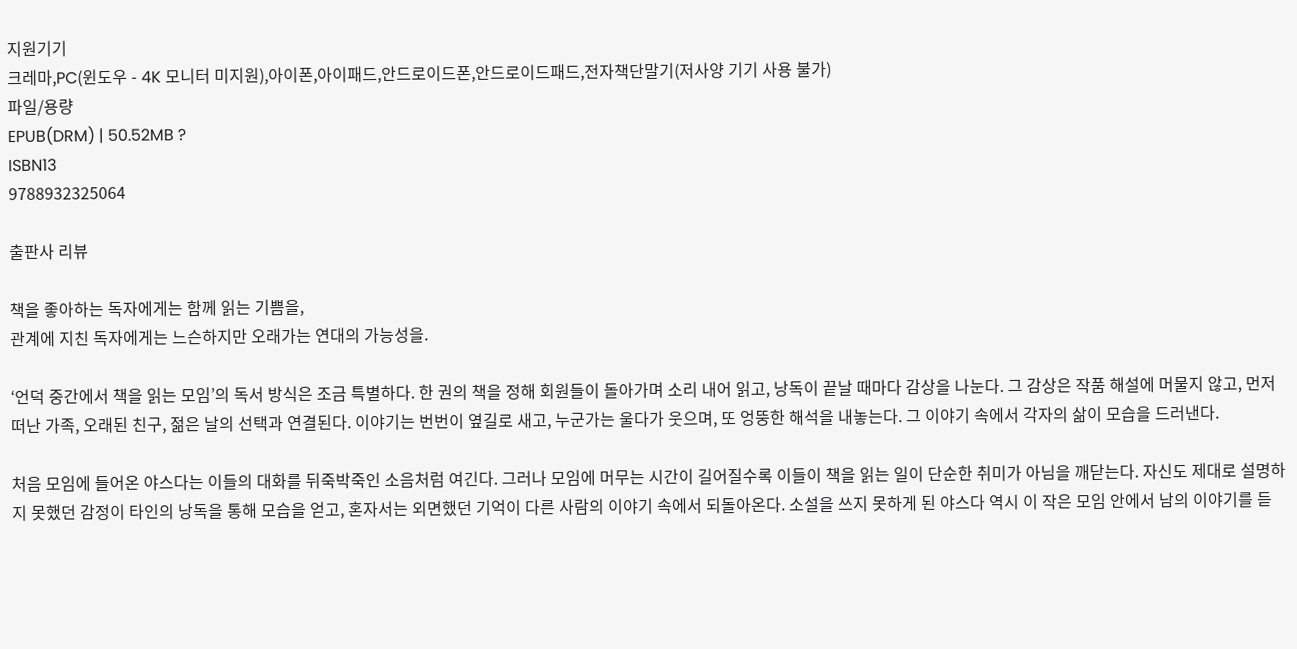지원기기
크레마,PC(윈도우 - 4K 모니터 미지원),아이폰,아이패드,안드로이드폰,안드로이드패드,전자책단말기(저사양 기기 사용 불가)
파일/용량
EPUB(DRM) | 50.52MB ?
ISBN13
9788932325064

출판사 리뷰

책을 좋아하는 독자에게는 함께 읽는 기쁨을,
관계에 지친 독자에게는 느슨하지만 오래가는 연대의 가능성을.

‘언덕 중간에서 책을 읽는 모임’의 독서 방식은 조금 특별하다. 한 권의 책을 정해 회원들이 돌아가며 소리 내어 읽고, 낭독이 끝날 때마다 감상을 나눈다. 그 감상은 작품 해설에 머물지 않고, 먼저 떠난 가족, 오래된 친구, 젊은 날의 선택과 연결된다. 이야기는 번번이 옆길로 새고, 누군가는 울다가 웃으며, 또 엉뚱한 해석을 내놓는다. 그 이야기 속에서 각자의 삶이 모습을 드러낸다.

처음 모임에 들어온 야스다는 이들의 대화를 뒤죽박죽인 소음처럼 여긴다. 그러나 모임에 머무는 시간이 길어질수록 이들이 책을 읽는 일이 단순한 취미가 아님을 깨닫는다. 자신도 제대로 설명하지 못했던 감정이 타인의 낭독을 통해 모습을 얻고, 혼자서는 외면했던 기억이 다른 사람의 이야기 속에서 되돌아온다. 소설을 쓰지 못하게 된 야스다 역시 이 작은 모임 안에서 남의 이야기를 듣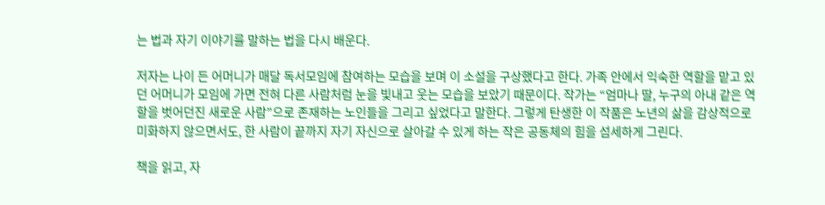는 법과 자기 이야기를 말하는 법을 다시 배운다.

저자는 나이 든 어머니가 매달 독서모임에 참여하는 모습을 보며 이 소설을 구상했다고 한다. 가족 안에서 익숙한 역할을 맡고 있던 어머니가 모임에 가면 전혀 다른 사람처럼 눈을 빛내고 웃는 모습을 보았기 때문이다. 작가는 “엄마나 딸, 누구의 아내 같은 역할을 벗어던진 새로운 사람”으로 존재하는 노인들을 그리고 싶었다고 말한다. 그렇게 탄생한 이 작품은 노년의 삶을 감상적으로 미화하지 않으면서도, 한 사람이 끝까지 자기 자신으로 살아갈 수 있게 하는 작은 공동체의 힘을 섬세하게 그린다.

책을 읽고, 자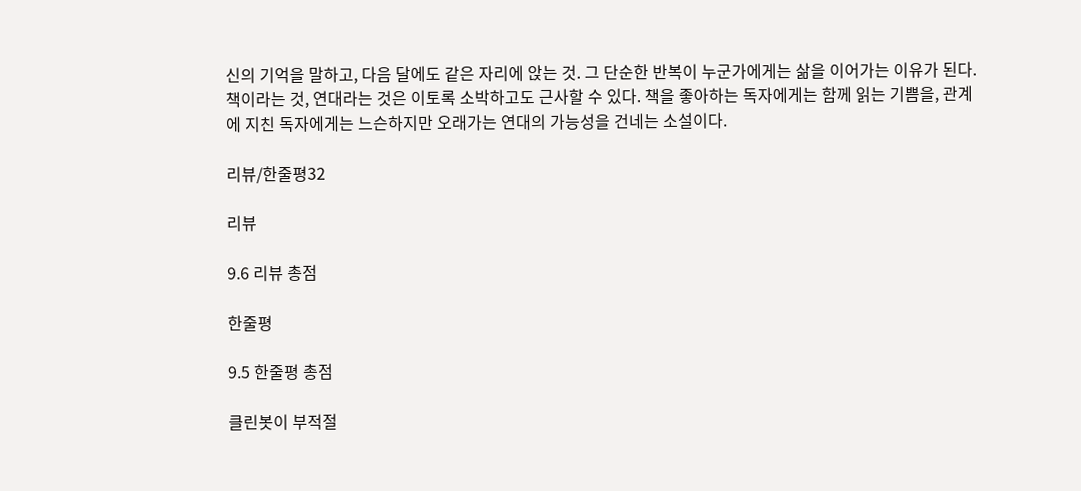신의 기억을 말하고, 다음 달에도 같은 자리에 앉는 것. 그 단순한 반복이 누군가에게는 삶을 이어가는 이유가 된다. 책이라는 것, 연대라는 것은 이토록 소박하고도 근사할 수 있다. 책을 좋아하는 독자에게는 함께 읽는 기쁨을, 관계에 지친 독자에게는 느슨하지만 오래가는 연대의 가능성을 건네는 소설이다.

리뷰/한줄평32

리뷰

9.6 리뷰 총점

한줄평

9.5 한줄평 총점

클린봇이 부적절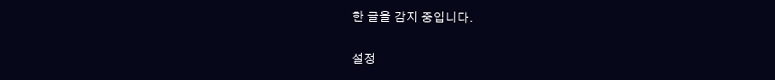한 글을 감지 중입니다.

설정